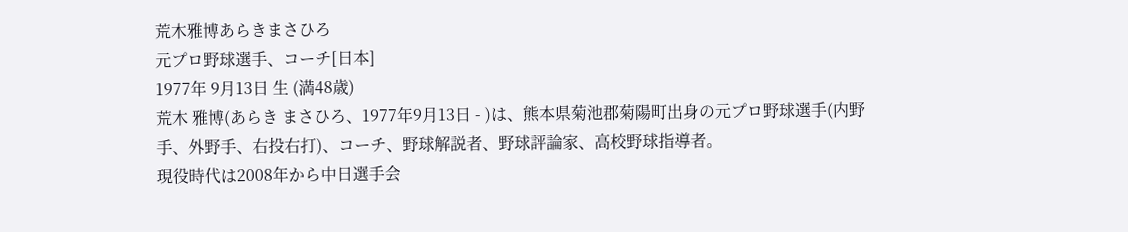荒木雅博あらきまさひろ
元プロ野球選手、コーチ[日本]
1977年 9月13日 生 (満48歳)
荒木 雅博(あらき まさひろ、1977年9月13日 - )は、熊本県菊池郡菊陽町出身の元プロ野球選手(内野手、外野手、右投右打)、コーチ、野球解説者、野球評論家、高校野球指導者。
現役時代は2008年から中日選手会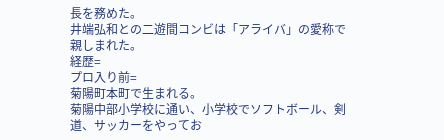長を務めた。
井端弘和との二遊間コンビは「アライバ」の愛称で親しまれた。
経歴=
プロ入り前=
菊陽町本町で生まれる。
菊陽中部小学校に通い、小学校でソフトボール、剣道、サッカーをやってお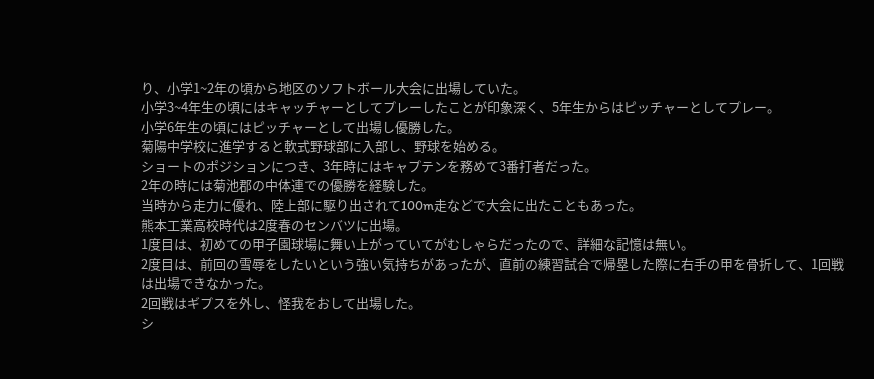り、小学1~2年の頃から地区のソフトボール大会に出場していた。
小学3~4年生の頃にはキャッチャーとしてプレーしたことが印象深く、5年生からはピッチャーとしてプレー。
小学6年生の頃にはピッチャーとして出場し優勝した。
菊陽中学校に進学すると軟式野球部に入部し、野球を始める。
ショートのポジションにつき、3年時にはキャプテンを務めて3番打者だった。
2年の時には菊池郡の中体連での優勝を経験した。
当時から走力に優れ、陸上部に駆り出されて100m走などで大会に出たこともあった。
熊本工業高校時代は2度春のセンバツに出場。
1度目は、初めての甲子園球場に舞い上がっていてがむしゃらだったので、詳細な記憶は無い。
2度目は、前回の雪辱をしたいという強い気持ちがあったが、直前の練習試合で帰塁した際に右手の甲を骨折して、1回戦は出場できなかった。
2回戦はギプスを外し、怪我をおして出場した。
シ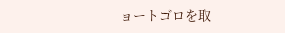ョートゴロを取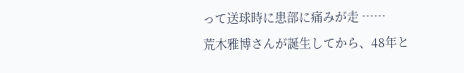って送球時に患部に痛みが走 ……
荒木雅博さんが誕生してから、48年と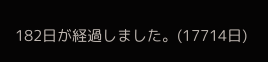182日が経過しました。(17714日)